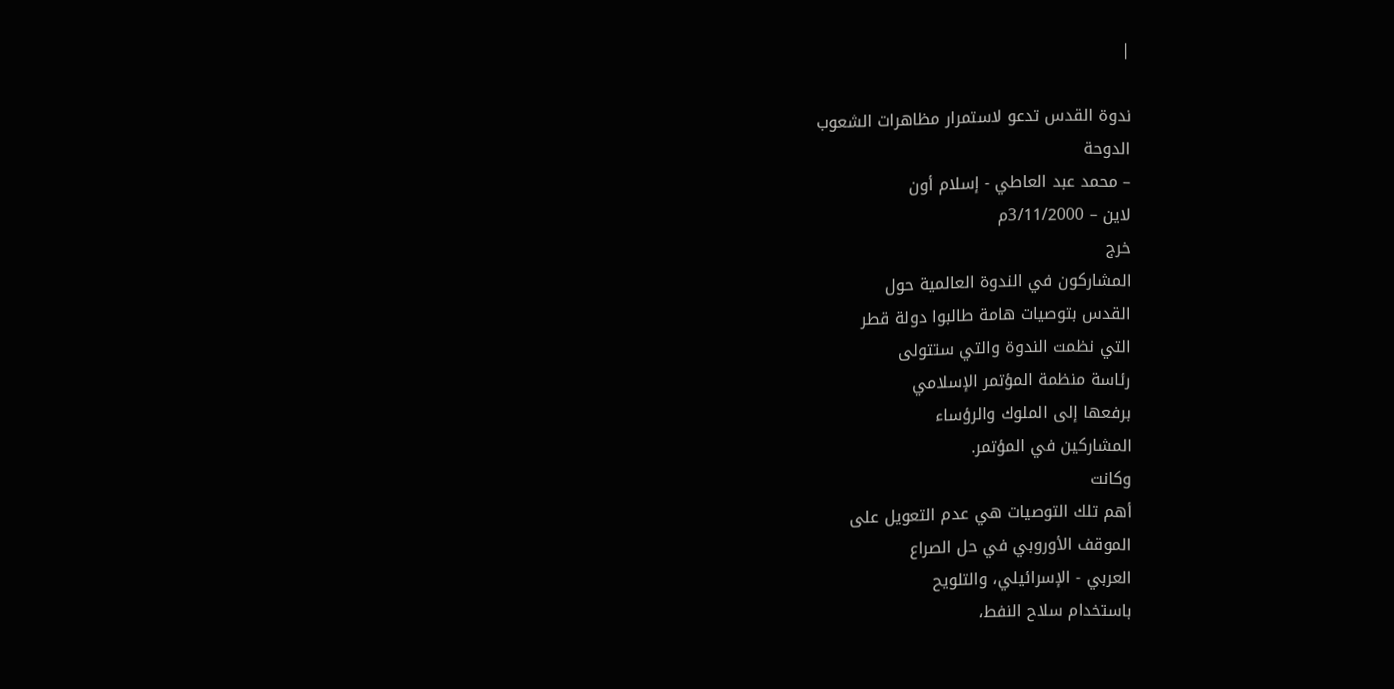|

ندوة القدس تدعو لاستمرار مظاهرات الشعوب
الدوحة
– محمد عبد العاطي - إسلام أون
لاين – 3/11/2000م
خرج
المشاركون في الندوة العالمية حول
القدس بتوصيات هامة طالبوا دولة قطر
التي نظمت الندوة والتي ستتولى
رئاسة منظمة المؤتمر الإسلامي
برفعها إلى الملوك والرؤساء
المشاركين في المؤتمر.
وكانت
أهم تلك التوصيات هي عدم التعويل على
الموقف الأوروبي في حل الصراع
العربي - الإسرائيلي، والتلويح
باستخدام سلاح النفط،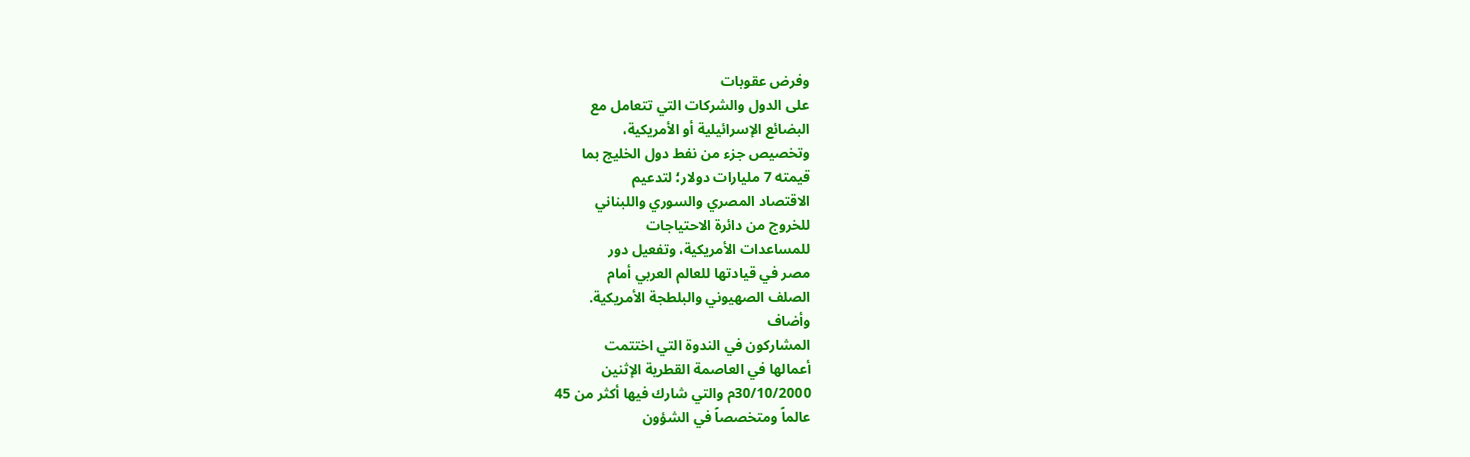وفرض عقوبات
على الدول والشركات التي تتعامل مع
البضائع الإسرائيلية أو الأمريكية،
وتخصيص جزء من نفط دول الخليج بما
قيمته 7 مليارات دولار؛ لتدعيم
الاقتصاد المصري والسوري واللبناني
للخروج من دائرة الاحتياجات
للمساعدات الأمريكية، وتفعيل دور
مصر في قيادتها للعالم العربي أمام
الصلف الصهيوني والبلطجة الأمريكية.
وأضاف
المشاركون في الندوة التي اختتمت
أعمالها في العاصمة القطرية الإثنين
30/10/2000م والتي شارك فيها أكثر من 45
عالماً ومتخصصاً في الشؤون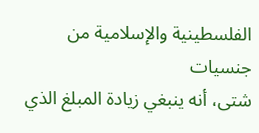الفلسطينية والإسلامية من جنسيات
شتى، أنه ينبغي زيادة المبلغ الذي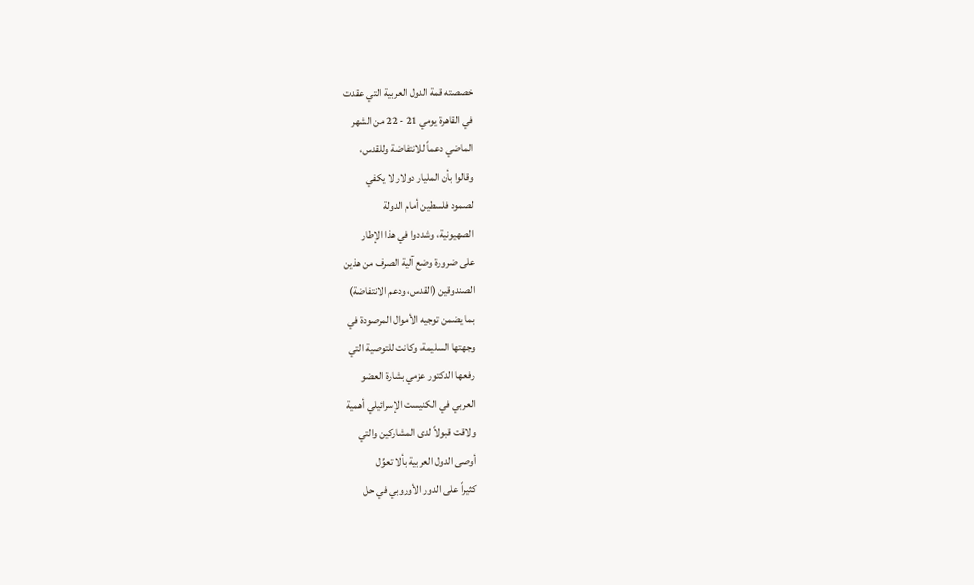خصصته قمة الدول العربية التي عقدت
في القاهرة يومي 21 - 22 من الشهر
الماضي دعماً للانتفاضة وللقدس،
وقالوا بأن المليار دولار لا يكفي
لصمود فلسطين أمام الدولة
الصهيونية، وشددوا في هذا الإطار
على ضرورة وضع آلية الصرف من هذين
الصندوقين (القدس، ودعم الانتفاضة)
بما يضمن توجيه الأموال المرصودة في
وجهتها السليمة، وكانت للتوصية التي
رفعها الدكتور عزمي بشارة العضو
العربي في الكنيست الإسرائيلي أهمية
ولاقت قبولاً لدى المشاركين والتي
أوصى الدول العربية بألا تعوِّل
كثيراً على الدور الأوروبي في حل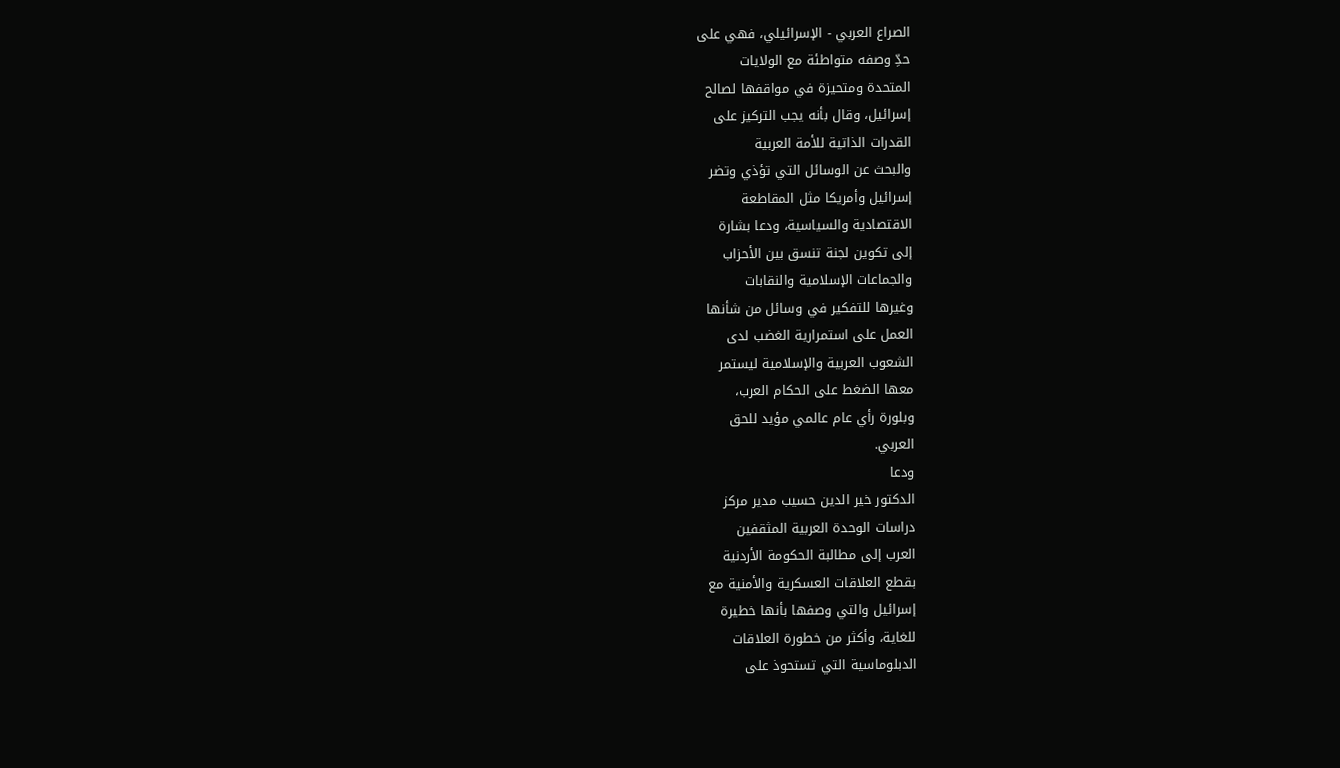الصراع العربي - الإسرائيلي، فهي على
حدِّ وصفه متواطئة مع الولايات
المتحدة ومتحيزة في مواقفها لصالح
إسرائيل، وقال بأنه يجب التركيز على
القدرات الذاتية للأمة العربية
والبحث عن الوسائل التي تؤذي وتضر
إسرائيل وأمريكا مثل المقاطعة
الاقتصادية والسياسية، ودعا بشارة
إلى تكوين لجنة تنسق بين الأحزاب
والجماعات الإسلامية والنقابات
وغيرها للتفكير في وسائل من شأنها
العمل على استمرارية الغضب لدى
الشعوب العربية والإسلامية ليستمر
معها الضغط على الحكام العرب،
وبلورة رأي عام عالمي مؤيد للحق
العربي.
ودعا
الدكتور خير الدين حسيب مدير مركز
دراسات الوحدة العربية المثقفين
العرب إلى مطالبة الحكومة الأردنية
بقطع العلاقات العسكرية والأمنية مع
إسرائيل والتي وصفها بأنها خطيرة
للغاية، وأكثر من خطورة العلاقات
الدبلوماسية التي تستحوذ على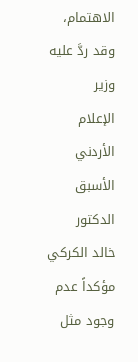الاهتمام، وقد ردَّ عليه وزير
الإعلام الأردني الأسبق الدكتور
خالد الكركي مؤكداً عدم وجود مثل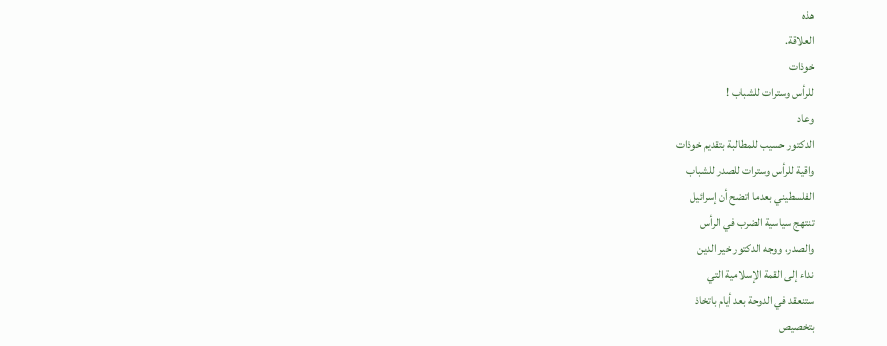هذه
العلاقة.
خوذات
للرأس وسترات للشباب !
وعاد
الدكتور حسيب للمطالبة بتقديم خوذات
واقية للرأس وسترات للصدر للشباب
الفلسطيني بعدما اتضح أن إسرائيل
تنتهج سياسية الضرب في الرأس
والصدر، ووجه الدكتور خير الدين
نداء إلى القمة الإسلامية التي
ستنعقد في الدوحة بعد أيام باتخاذ
بتخصيص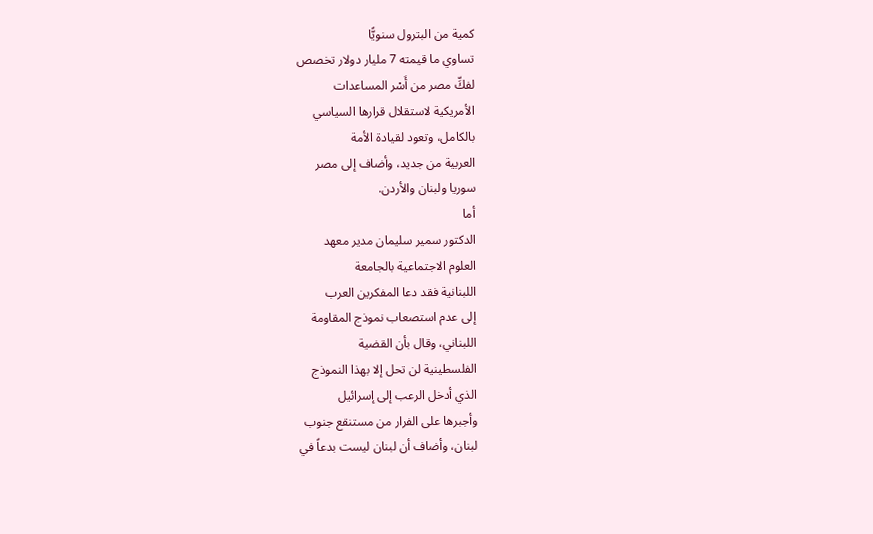كمية من البترول سنويًّا
تساوي ما قيمته 7 مليار دولار تخصص
لفكِّ مصر من أَسْر المساعدات
الأمريكية لاستقلال قرارها السياسي
بالكامل، وتعود لقيادة الأمة
العربية من جديد، وأضاف إلى مصر
سوريا ولبنان والأردن.
أما
الدكتور سمير سليمان مدير معهد
العلوم الاجتماعية بالجامعة
اللبنانية فقد دعا المفكرين العرب
إلى عدم استصعاب نموذج المقاومة
اللبناني، وقال بأن القضية
الفلسطينية لن تحل إلا بهذا النموذج
الذي أدخل الرعب إلى إسرائيل
وأجبرها على الفرار من مستنقع جنوب
لبنان، وأضاف أن لبنان ليست بدعاً في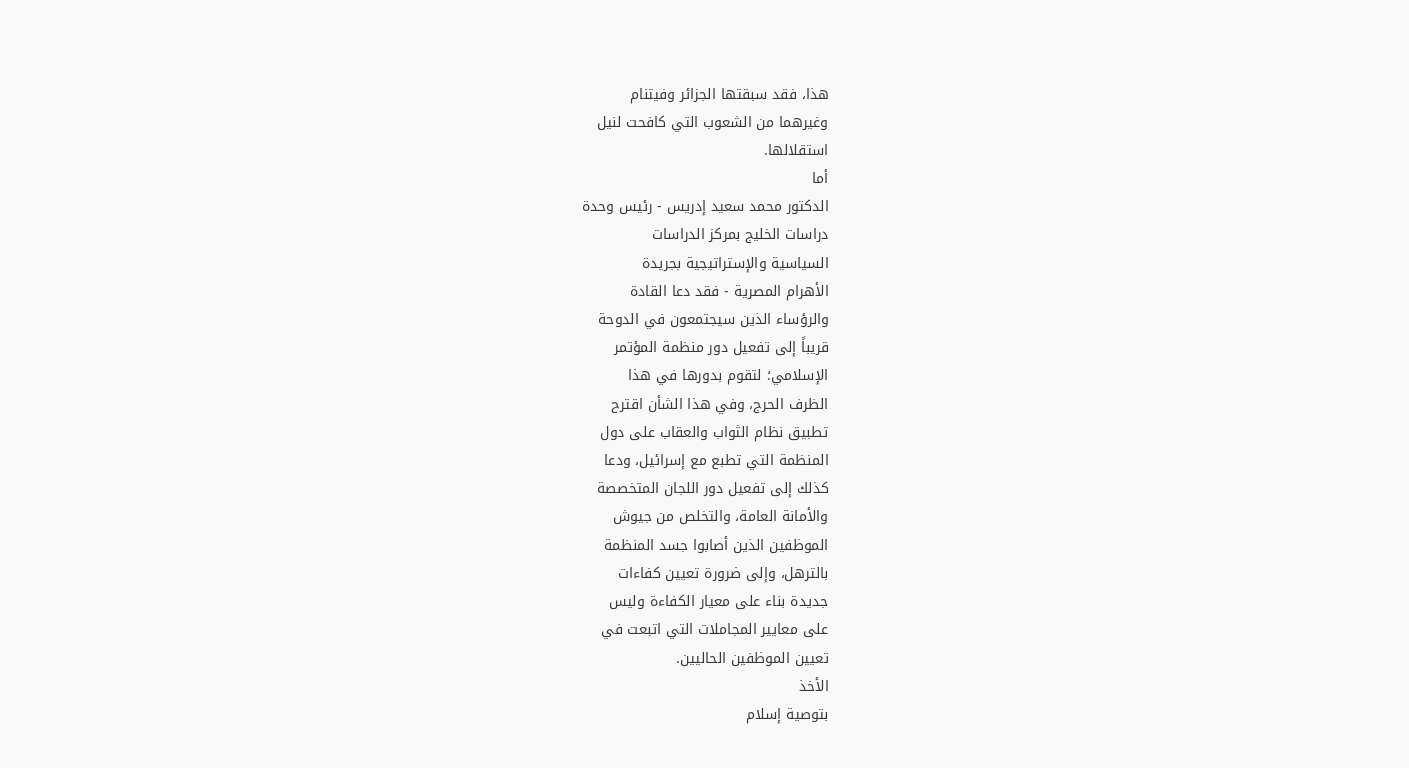هذا، فقد سبقتها الجزائر وفيتنام
وغيرهما من الشعوب التي كافحت لنيل
استقلالها.
أما
الدكتور محمد سعيد إدريس - رئيس وحدة
دراسات الخليج بمركز الدراسات
السياسية والإستراتيجية بجريدة
الأهرام المصرية - فقد دعا القادة
والرؤساء الذين سيجتمعون في الدوحة
قريباً إلى تفعيل دور منظمة المؤتمر
الإسلامي؛ لتقوم بدورها في هذا
الظرف الحرج، وفي هذا الشأن اقترح
تطبيق نظام الثواب والعقاب على دول
المنظمة التي تطبع مع إسرائيل، ودعا
كذلك إلى تفعيل دور اللجان المتخصصة
والأمانة العامة، والتخلص من جيوش
الموظفين الذين أصابوا جسد المنظمة
بالترهل، وإلى ضرورة تعيين كفاءات
جديدة بناء على معيار الكفاءة وليس
على معايير المجاملات التي اتبعت في
تعيين الموظفين الحاليين.
الأخذ
بتوصية إسلام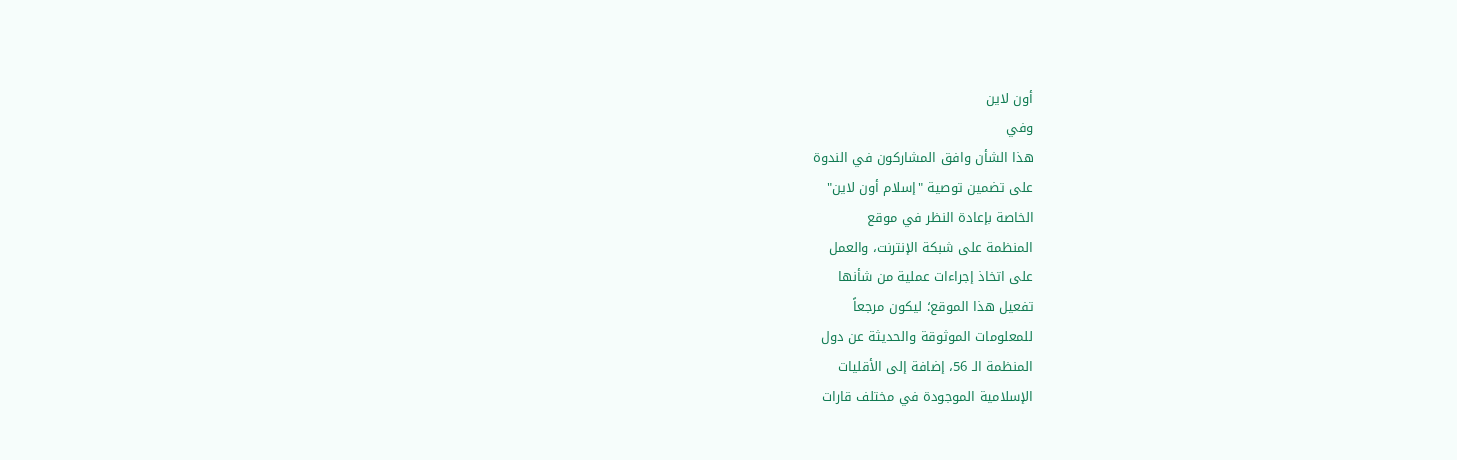أون لاين
وفي
هذا الشأن وافق المشاركون في الندوة
على تضمين توصية "إسلام أون لاين"
الخاصة بإعادة النظر في موقع
المنظمة على شبكة الإنترنت، والعمل
على اتخاذ إجراءات عملية من شأنها
تفعيل هذا الموقع؛ ليكون مرجعاً
للمعلومات الموثوقة والحديثة عن دول
المنظمة الـ 56، إضافة إلى الأقليات
الإسلامية الموجودة في مختلف قارات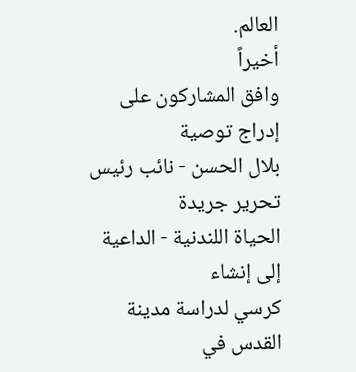العالم.
أخيراً
وافق المشاركون على إدراج توصية
بلال الحسن - نائب رئيس تحرير جريدة
الحياة اللندنية - الداعية إلى إنشاء
كرسي لدراسة مدينة القدس في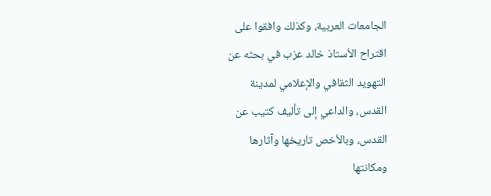الجامعات العربية، وكذلك وافقوا على
اقتراح الأستاذ خالد عزب في بحثه عن
التهويد الثقافي والإعلامي لمدينة
القدس، والداعي إلى تأليف كتيب عن
القدس، وبالأخص تاريخها وآثارها
ومكانتها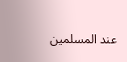عند المسلمين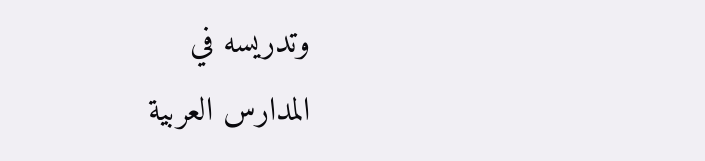وتدريسه في
المدارس العربية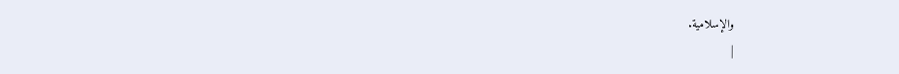والإسلامية.
|